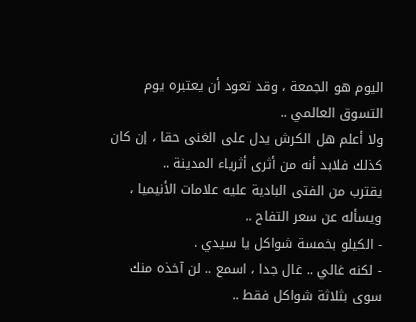اليوم هو الجمعة ، وقد تعود أن يعتبره يوم التسوق العالمي ..
ولا أعلم هل الكرش يدل على الغنى حقا ، إن كان كذلك فلابد أنه من أثرى أثرياء المدينة ..
يقترب من الفتى البادية عليه علامات الأنيميا ، ويسأله عن سعر التفاح ..
- الكيلو بخمسة شواكل يا سيدي .
- لكنه غالي .. غال جدا ، اسمع .. لن آخذه منك سوى بثلاثة شواكل فقط ..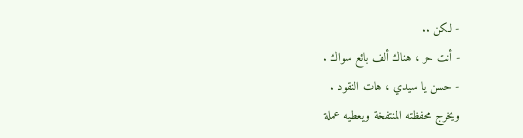- لكن ..
- أنت حر ، هناك ألف بائع سواك .
- حسن يا سيدي ، هات النقود .
ويخرج محفظته المنتفخة ويعطيه عملة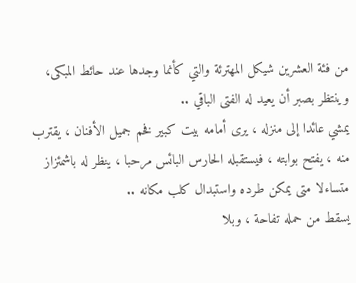من فئة العشرين شيكل المهترئة والتي كأنما وجدها عند حائط المبكى، وينتظر بصبر أن يعيد له الفتى الباقي ..
يمشي عائدا إلى منزله ، يرى أمامه بيت كبير فخم جميل الأفنان ، يقترب منه ، يفتح بوابته ، فيستقبله الحارس البائس مرحبا ، ينظر له باشمئزاز متساءلا متى يمكن طرده واستبدال كلب مكانه ..
يسقط من حمله تفاحة ، وبلا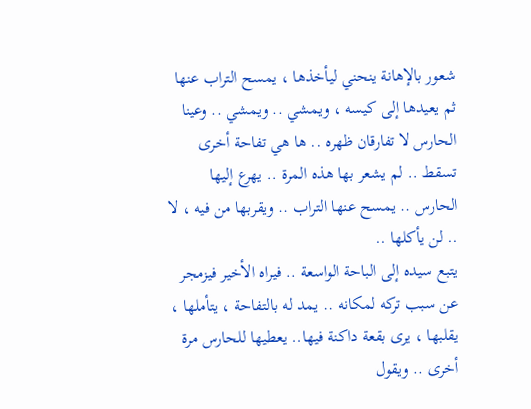شعور بالإهانة ينحني ليأخذها ، يمسح التراب عنها ثم يعيدها إلى كيسه ، ويمشي .. ويمشي .. وعينا الحارس لا تفارقان ظهره .. ها هي تفاحة أخرى تسقط .. لم يشعر بها هذه المرة .. يهرع إليها الحارس .. يمسح عنها التراب .. ويقربها من فيه ، لا .. لن يأكلها ..
يتبع سيده إلى الباحة الواسعة .. فيراه الأخير فيزمجر عن سبب تركه لمكانه .. يمد له بالتفاحة ، يتأملها ، يقلبها ، يرى بقعة داكنة فيها.. يعطيها للحارس مرة أخرى .. ويقول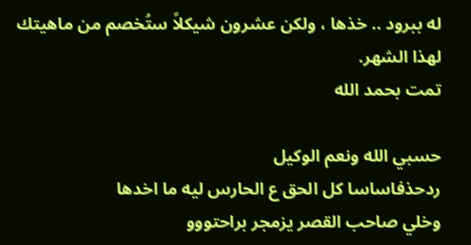له ببرود .. خذها ، ولكن عشرون شيكلاً ستُخصم من ماهيتك لهذا الشهر.
تمت بحمد الله

حسبي الله ونعم الوكيل
ردحذفاساسا كل الحق ع الحارس ليه ما اخدها
وخلي صاحب القصر يزمجر براحتووو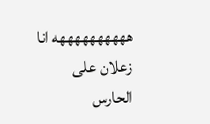ههههههههههه انا زعلان على الحارس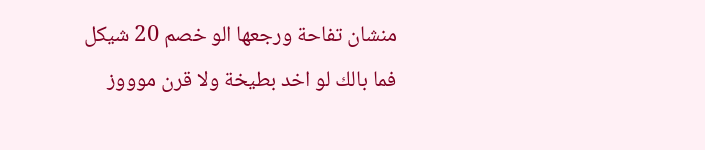منشان تفاحة ورجعها الو خصم 20 شيكل فما بالك لو اخد بطيخة ولا قرن موووز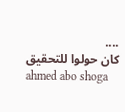....
كان حولوا للتحقيق
ahmed abo shoga